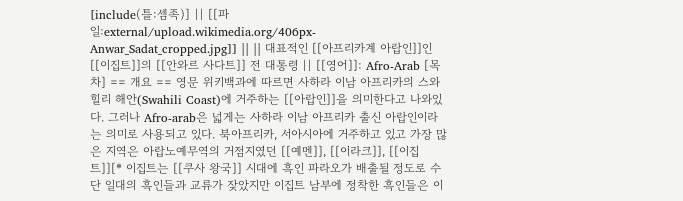[include(틀:셈족)] || [[파일:external/upload.wikimedia.org/406px-Anwar_Sadat_cropped.jpg]] || || 대표적인 [[아프리카계 아랍인]]인 [[이집트]]의 [[안와르 사다트]] 전 대통령 || [[영어]]: Afro-Arab [목차] == 개요 == 영문 위키백과에 따르면 사하라 이남 아프리카의 스와힐리 해안(Swahili Coast)에 거주하는 [[아랍인]]을 의미한다고 나와있다. 그러나 Afro-arab은 넓게는 사하라 이남 아프리카 출신 아랍인이라는 의미로 사용되고 있다. 북아프리카, 서아시아에 거주하고 있고 가장 많은 지역은 아랍노예무역의 거점지였던 [[예멘]], [[이라크]], [[이집트]][* 이집트는 [[쿠사 왕국]] 시대에 흑인 파라오가 배출될 정도로 수단 일대의 흑인들과 교류가 잦았지만 이집트 남부에 정착한 흑인들은 이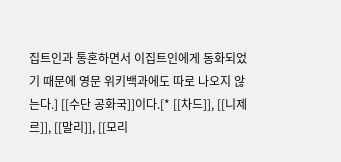집트인과 통혼하면서 이집트인에게 동화되었기 때문에 영문 위키백과에도 따로 나오지 않는다.] [[수단 공화국]]이다.[* [[차드]], [[니제르]], [[말리]], [[모리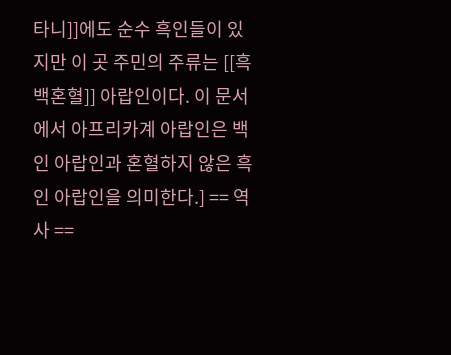타니]]에도 순수 흑인들이 있지만 이 곳 주민의 주류는 [[흑백혼혈]] 아랍인이다. 이 문서에서 아프리카계 아랍인은 백인 아랍인과 혼혈하지 않은 흑인 아랍인을 의미한다.] == 역사 ==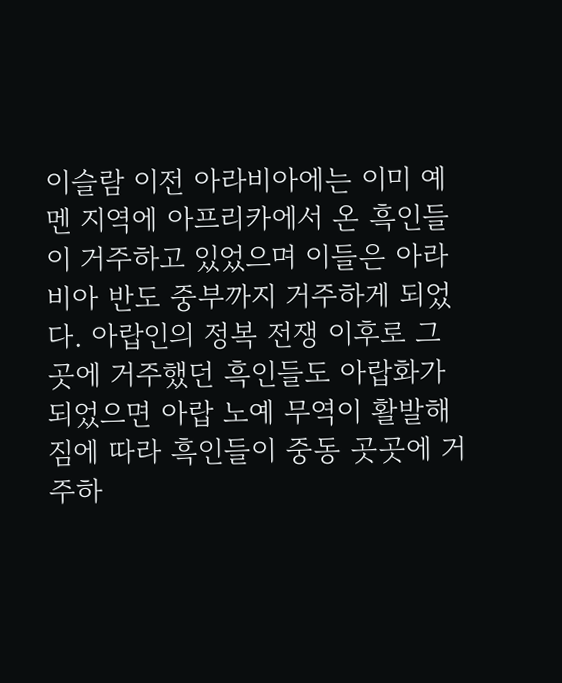이슬람 이전 아라비아에는 이미 예멘 지역에 아프리카에서 온 흑인들이 거주하고 있었으며 이들은 아라비아 반도 중부까지 거주하게 되었다. 아랍인의 정복 전쟁 이후로 그 곳에 거주했던 흑인들도 아랍화가 되었으면 아랍 노예 무역이 활발해짐에 따라 흑인들이 중동 곳곳에 거주하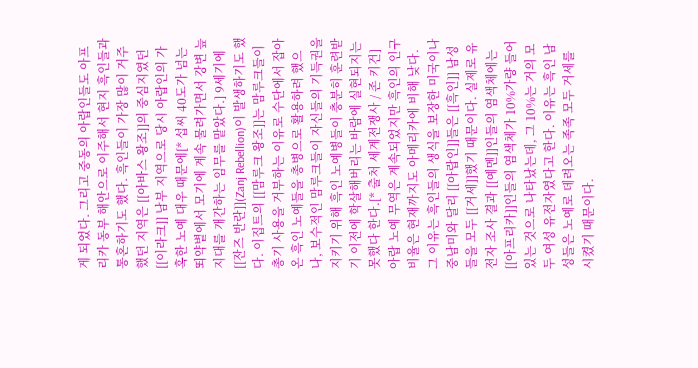게 되었다. 그리고 중동의 아랍인들도 아프리카 동부 해안으로 이주해서 현지 흑인들과 통혼하기도 했다. 흑인들이 가장 많이 거주했던 지역은 [[아바스 왕조]]의 중심지였던 [[이라크]] 남부 지역으로 당시 아랍인의 가혹한 노예 대우 때문에[* 섭씨 40도가 넘는 뙤약볕에서 모기에 계속 물려가면서 강변 늪지대를 개간하는 임무를 맡았다.] 9세기에 [[잔즈 반란]](Zanj Rebellion)이 발생하기도 했다. 이집트의 [[맘루크 왕조]]는 맘루크들이 총기 사용을 거부하는 이유로 수단에서 잡아온 흑인 노예들을 총병으로 활용하려 했으나, 보수적인 맘루크들이 자신들의 기득권을 지키기 위해 흑인 노예병들이 충분히 훈련받기 이전에 학살해버리는 바람에 실현되지는 못했다 한다.[* 출처 세계전쟁사 / 존 키건] 아랍 노예 무역은 계속되었지만 흑인의 인구비율은 현재까지도 아메리카에 비해 낮다. 그 이유는 흑인들의 생식을 보장한 미국이나 중남미와 달리 [[아랍인]]들은 [[흑인]] 남성들을 모두 [[거세]]했기 때문이다. 실제로 유전자 조사 결과 [[예멘]]인들의 염색체에는 [[아프리카]]인들의 염색체가 10%가량 들어있는 것으로 나타났는데, 그 10%는 거의 모두 여성 유전자였다고 한다. 이유는 흑인 남성들은 노예로 데려오는 족족 모두 거세를 시켰기 때문이다.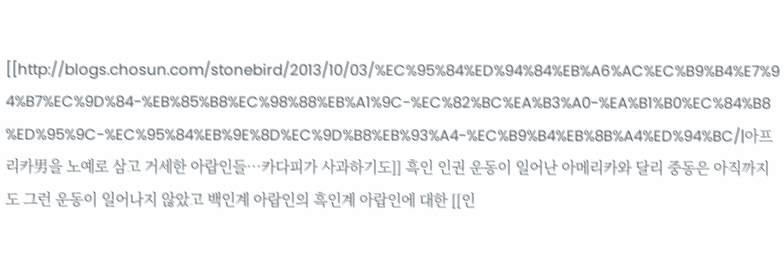[[http://blogs.chosun.com/stonebird/2013/10/03/%EC%95%84%ED%94%84%EB%A6%AC%EC%B9%B4%E7%94%B7%EC%9D%84-%EB%85%B8%EC%98%88%EB%A1%9C-%EC%82%BC%EA%B3%A0-%EA%B1%B0%EC%84%B8%ED%95%9C-%EC%95%84%EB%9E%8D%EC%9D%B8%EB%93%A4-%EC%B9%B4%EB%8B%A4%ED%94%BC/|아프리카男을 노예로 삼고 거세한 아랍인들…카다피가 사과하기도]] 흑인 인권 운동이 일어난 아메리카와 달리 중동은 아직까지도 그런 운동이 일어나지 않았고 백인계 아랍인의 흑인계 아랍인에 대한 [[인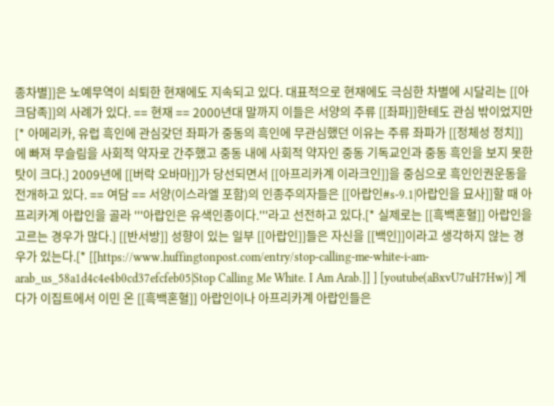종차별]]은 노예무역이 쇠퇴한 현재에도 지속되고 있다. 대표적으로 현재에도 극심한 차별에 시달리는 [[아크담족]]의 사례가 있다. == 현재 == 2000년대 말까지 이들은 서양의 주류 [[좌파]]한테도 관심 밖이었지만[* 아메리카, 유럽 흑인에 관심갖던 좌파가 중동의 흑인에 무관심했던 이유는 주류 좌파가 [[정체성 정치]]에 빠져 무슬림을 사회적 약자로 간주했고 중동 내에 사회적 약자인 중동 기독교인과 중동 흑인을 보지 못한 탓이 크다.] 2009년에 [[버락 오바마]]가 당선되면서 [[아프리카계 이라크인]]을 중심으로 흑인인권운동을 전개하고 있다. == 여담 == 서양(이스라엘 포함)의 인종주의자들은 [[아랍인#s-9.1|아랍인을 묘사]]할 때 아프리카계 아랍인을 골라 '''아랍인은 유색인종이다.'''라고 선전하고 있다.[* 실제로는 [[흑백혼혈]] 아랍인을 고르는 경우가 많다.] [[반서방]] 성향이 있는 일부 [[아랍인]]들은 자신을 [[백인]]이라고 생각하지 않는 경우가 있는다.[* [[https://www.huffingtonpost.com/entry/stop-calling-me-white-i-am-arab_us_58a1d4c4e4b0cd37efcfeb05|Stop Calling Me White. I Am Arab.]] ] [youtube(aBxvU7uH7Hw)] 게다가 이집트에서 이민 온 [[흑백혼혈]] 아랍인이나 아프리카계 아랍인들은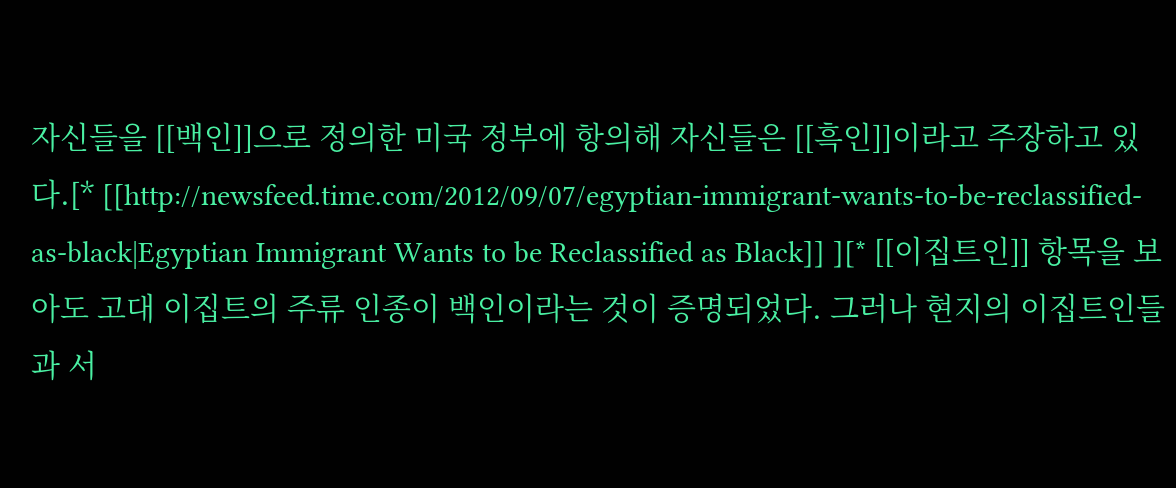자신들을 [[백인]]으로 정의한 미국 정부에 항의해 자신들은 [[흑인]]이라고 주장하고 있다.[* [[http://newsfeed.time.com/2012/09/07/egyptian-immigrant-wants-to-be-reclassified-as-black|Egyptian Immigrant Wants to be Reclassified as Black]] ][* [[이집트인]] 항목을 보아도 고대 이집트의 주류 인종이 백인이라는 것이 증명되었다. 그러나 현지의 이집트인들과 서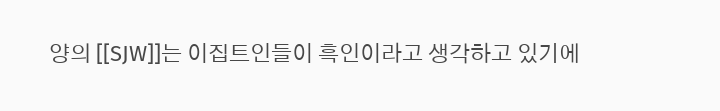양의 [[SJW]]는 이집트인들이 흑인이라고 생각하고 있기에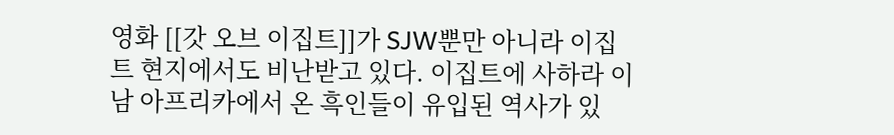영화 [[갓 오브 이집트]]가 SJW뿐만 아니라 이집트 현지에서도 비난받고 있다. 이집트에 사하라 이남 아프리카에서 온 흑인들이 유입된 역사가 있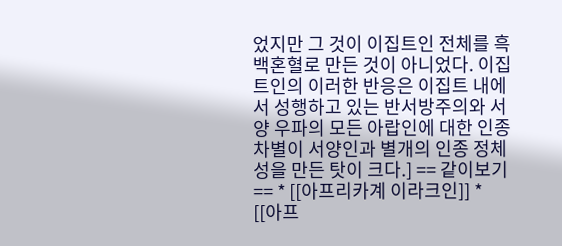었지만 그 것이 이집트인 전체를 흑백혼혈로 만든 것이 아니었다. 이집트인의 이러한 반응은 이집트 내에서 성행하고 있는 반서방주의와 서양 우파의 모든 아랍인에 대한 인종차별이 서양인과 별개의 인종 정체성을 만든 탓이 크다.] == 같이보기 == * [[아프리카계 이라크인]] * [[아프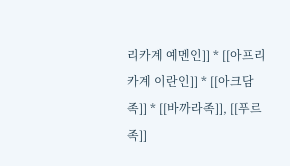리카계 예멘인]] * [[아프리카계 이란인]] * [[아크담족]] * [[바까라족]], [[푸르족]]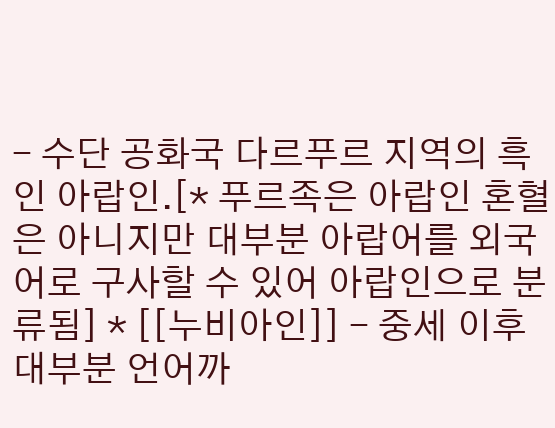- 수단 공화국 다르푸르 지역의 흑인 아랍인.[* 푸르족은 아랍인 혼혈은 아니지만 대부분 아랍어를 외국어로 구사할 수 있어 아랍인으로 분류됨] * [[누비아인]] - 중세 이후 대부분 언어까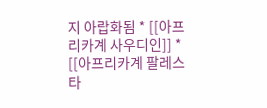지 아랍화됨 * [[아프리카계 사우디인]] * [[아프리카계 팔레스타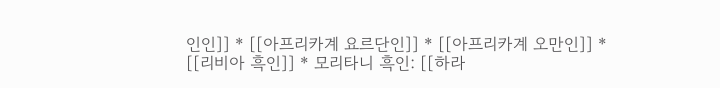인인]] * [[아프리카계 요르단인]] * [[아프리카계 오만인]] * [[리비아 흑인]] * 모리타니 흑인: [[하라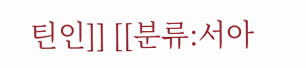틴인]] [[분류:서아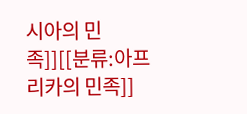시아의 민족]][[분류:아프리카의 민족]]